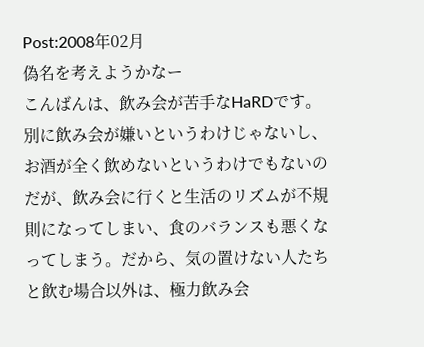Post:2008年02月
偽名を考えようかなー
こんばんは、飲み会が苦手なHaRDです。
別に飲み会が嫌いというわけじゃないし、お酒が全く飲めないというわけでもないのだが、飲み会に行くと生活のリズムが不規則になってしまい、食のバランスも悪くなってしまう。だから、気の置けない人たちと飲む場合以外は、極力飲み会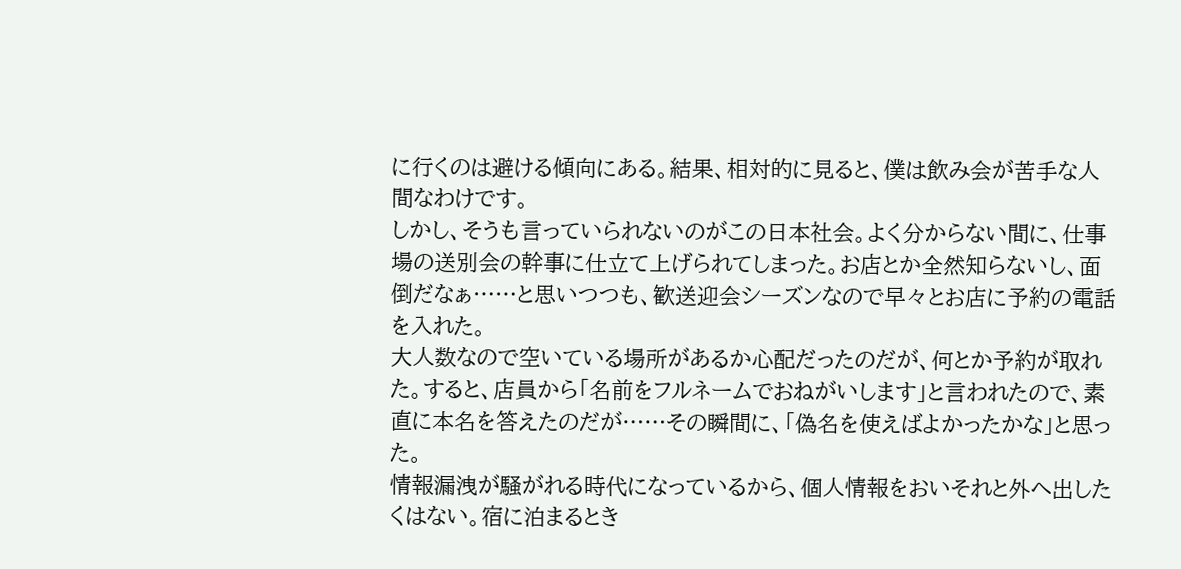に行くのは避ける傾向にある。結果、相対的に見ると、僕は飲み会が苦手な人間なわけです。
しかし、そうも言っていられないのがこの日本社会。よく分からない間に、仕事場の送別会の幹事に仕立て上げられてしまった。お店とか全然知らないし、面倒だなぁ……と思いつつも、歓送迎会シーズンなので早々とお店に予約の電話を入れた。
大人数なので空いている場所があるか心配だったのだが、何とか予約が取れた。すると、店員から「名前をフルネームでおねがいします」と言われたので、素直に本名を答えたのだが……その瞬間に、「偽名を使えばよかったかな」と思った。
情報漏洩が騒がれる時代になっているから、個人情報をおいそれと外へ出したくはない。宿に泊まるとき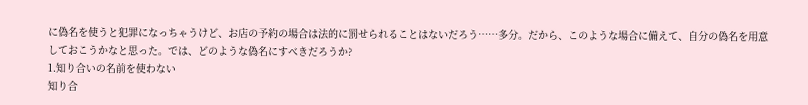に偽名を使うと犯罪になっちゃうけど、お店の予約の場合は法的に罰せられることはないだろう……多分。だから、このような場合に備えて、自分の偽名を用意しておこうかなと思った。では、どのような偽名にすべきだろうか?
1.知り合いの名前を使わない
知り合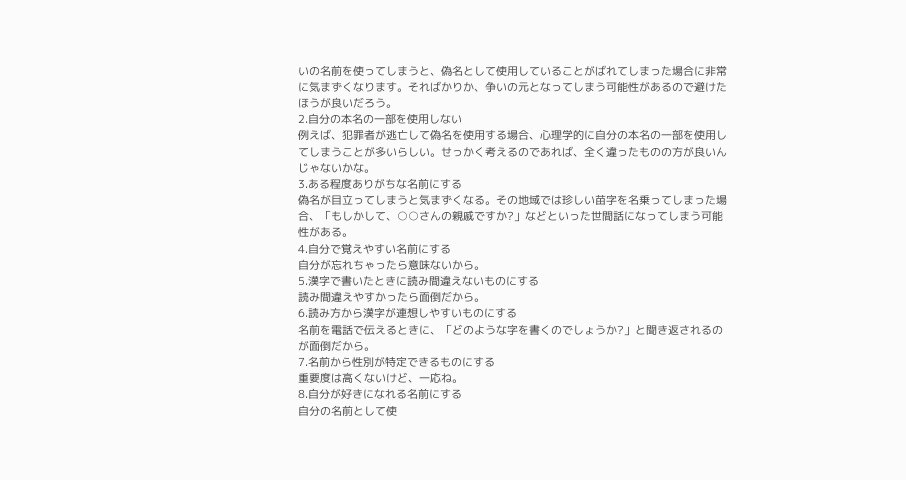いの名前を使ってしまうと、偽名として使用していることがばれてしまった場合に非常に気まずくなります。そればかりか、争いの元となってしまう可能性があるので避けたほうが良いだろう。
2.自分の本名の一部を使用しない
例えば、犯罪者が逃亡して偽名を使用する場合、心理学的に自分の本名の一部を使用してしまうことが多いらしい。せっかく考えるのであれば、全く違ったものの方が良いんじゃないかな。
3.ある程度ありがちな名前にする
偽名が目立ってしまうと気まずくなる。その地域では珍しい苗字を名乗ってしまった場合、「もしかして、○○さんの親戚ですか?」などといった世間話になってしまう可能性がある。
4.自分で覚えやすい名前にする
自分が忘れちゃったら意味ないから。
5.漢字で書いたときに読み間違えないものにする
読み間違えやすかったら面倒だから。
6.読み方から漢字が連想しやすいものにする
名前を電話で伝えるときに、「どのような字を書くのでしょうか?」と聞き返されるのが面倒だから。
7.名前から性別が特定できるものにする
重要度は高くないけど、一応ね。
8.自分が好きになれる名前にする
自分の名前として使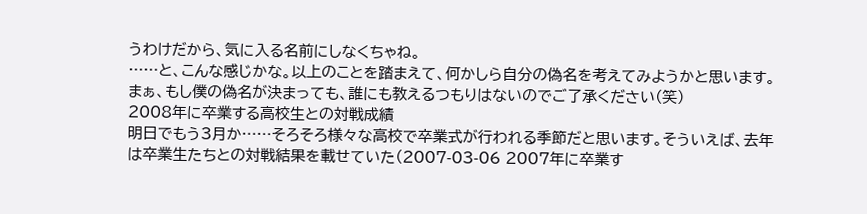うわけだから、気に入る名前にしなくちゃね。
……と、こんな感じかな。以上のことを踏まえて、何かしら自分の偽名を考えてみようかと思います。まぁ、もし僕の偽名が決まっても、誰にも教えるつもりはないのでご了承ください(笑)
2008年に卒業する高校生との対戦成績
明日でもう3月か……そろそろ様々な高校で卒業式が行われる季節だと思います。そういえば、去年は卒業生たちとの対戦結果を載せていた(2007-03-06 2007年に卒業す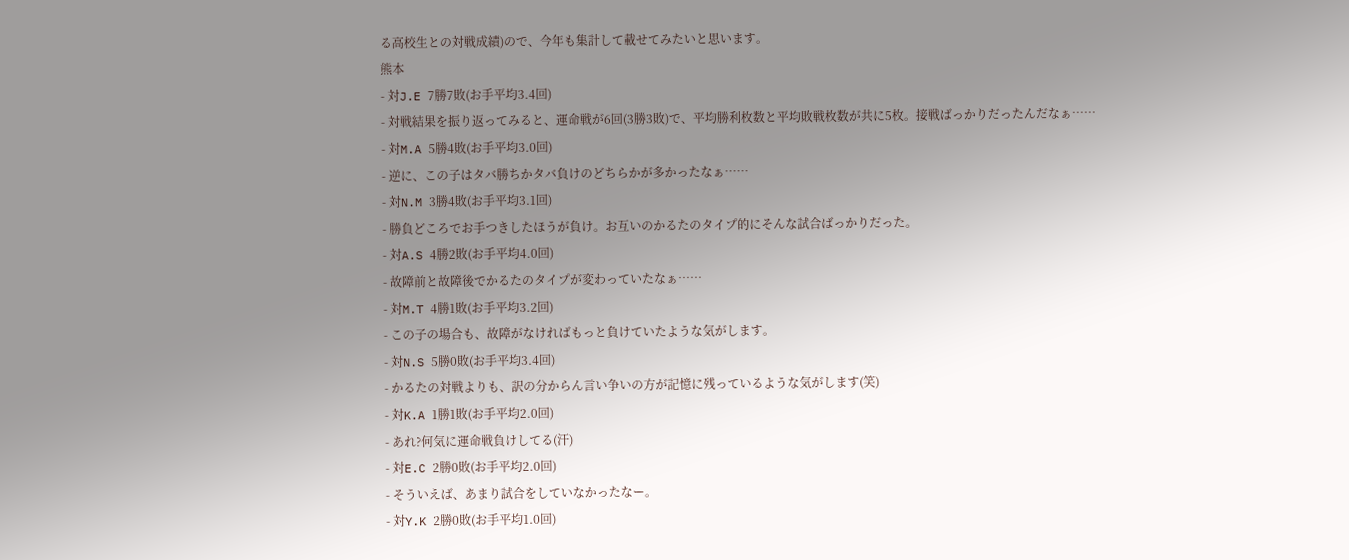る高校生との対戦成績)ので、今年も集計して載せてみたいと思います。
熊本
- 対J.E 7勝7敗(お手平均3.4回)
- 対戦結果を振り返ってみると、運命戦が6回(3勝3敗)で、平均勝利枚数と平均敗戦枚数が共に5枚。接戦ばっかりだったんだなぁ……
- 対M.A 5勝4敗(お手平均3.0回)
- 逆に、この子はタバ勝ちかタバ負けのどちらかが多かったなぁ……
- 対N.M 3勝4敗(お手平均3.1回)
- 勝負どころでお手つきしたほうが負け。お互いのかるたのタイプ的にそんな試合ばっかりだった。
- 対A.S 4勝2敗(お手平均4.0回)
- 故障前と故障後でかるたのタイプが変わっていたなぁ……
- 対M.T 4勝1敗(お手平均3.2回)
- この子の場合も、故障がなければもっと負けていたような気がします。
- 対N.S 5勝0敗(お手平均3.4回)
- かるたの対戦よりも、訳の分からん言い争いの方が記憶に残っているような気がします(笑)
- 対K.A 1勝1敗(お手平均2.0回)
- あれ?何気に運命戦負けしてる(汗)
- 対E.C 2勝0敗(お手平均2.0回)
- そういえば、あまり試合をしていなかったなー。
- 対Y.K 2勝0敗(お手平均1.0回)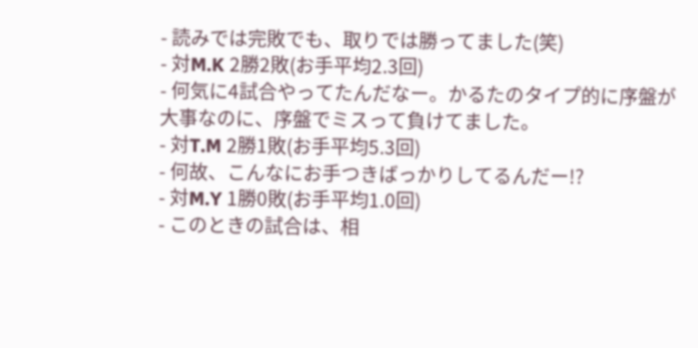- 読みでは完敗でも、取りでは勝ってました(笑)
- 対M.K 2勝2敗(お手平均2.3回)
- 何気に4試合やってたんだなー。かるたのタイプ的に序盤が大事なのに、序盤でミスって負けてました。
- 対T.M 2勝1敗(お手平均5.3回)
- 何故、こんなにお手つきばっかりしてるんだー!?
- 対M.Y 1勝0敗(お手平均1.0回)
- このときの試合は、相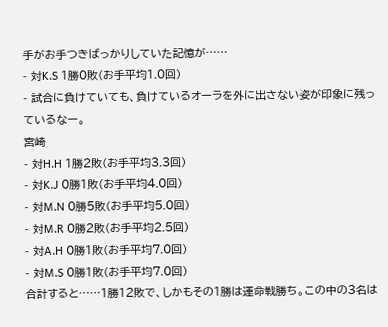手がお手つきばっかりしていた記憶が……
- 対K.S 1勝0敗(お手平均1.0回)
- 試合に負けていても、負けているオーラを外に出さない姿が印象に残っているなー。
宮崎
- 対H.H 1勝2敗(お手平均3.3回)
- 対K.J 0勝1敗(お手平均4.0回)
- 対M.N 0勝5敗(お手平均5.0回)
- 対M.R 0勝2敗(お手平均2.5回)
- 対A.H 0勝1敗(お手平均7.0回)
- 対M.S 0勝1敗(お手平均7.0回)
合計すると……1勝12敗で、しかもその1勝は運命戦勝ち。この中の3名は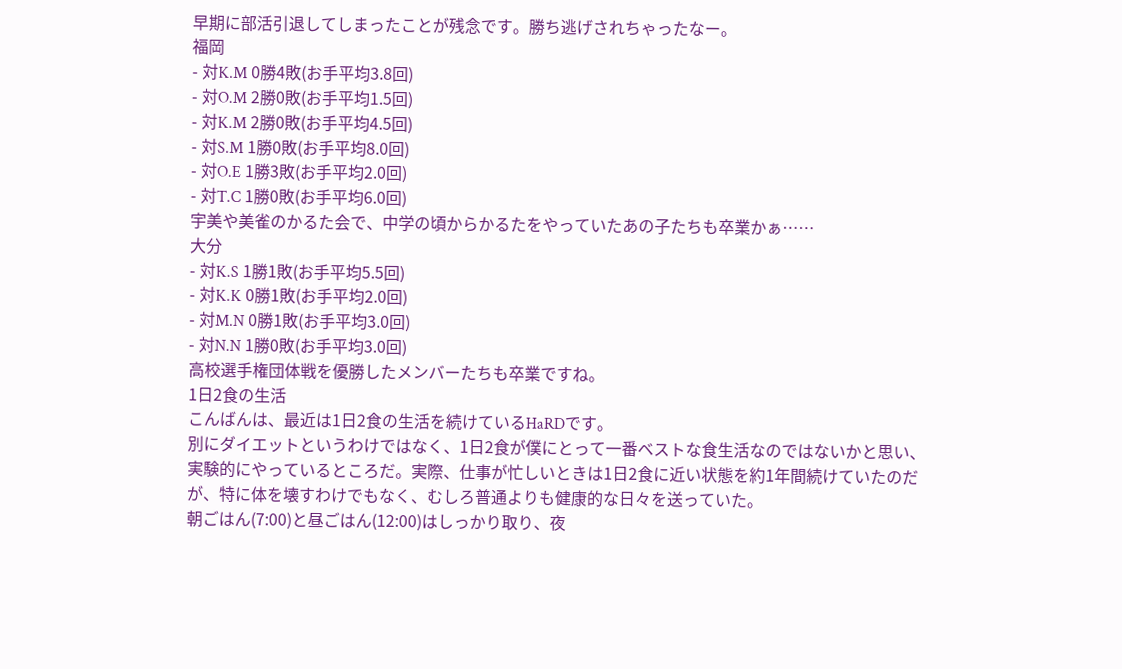早期に部活引退してしまったことが残念です。勝ち逃げされちゃったなー。
福岡
- 対K.M 0勝4敗(お手平均3.8回)
- 対O.M 2勝0敗(お手平均1.5回)
- 対K.M 2勝0敗(お手平均4.5回)
- 対S.M 1勝0敗(お手平均8.0回)
- 対O.E 1勝3敗(お手平均2.0回)
- 対T.C 1勝0敗(お手平均6.0回)
宇美や美雀のかるた会で、中学の頃からかるたをやっていたあの子たちも卒業かぁ……
大分
- 対K.S 1勝1敗(お手平均5.5回)
- 対K.K 0勝1敗(お手平均2.0回)
- 対M.N 0勝1敗(お手平均3.0回)
- 対N.N 1勝0敗(お手平均3.0回)
高校選手権団体戦を優勝したメンバーたちも卒業ですね。
1日2食の生活
こんばんは、最近は1日2食の生活を続けているHaRDです。
別にダイエットというわけではなく、1日2食が僕にとって一番ベストな食生活なのではないかと思い、実験的にやっているところだ。実際、仕事が忙しいときは1日2食に近い状態を約1年間続けていたのだが、特に体を壊すわけでもなく、むしろ普通よりも健康的な日々を送っていた。
朝ごはん(7:00)と昼ごはん(12:00)はしっかり取り、夜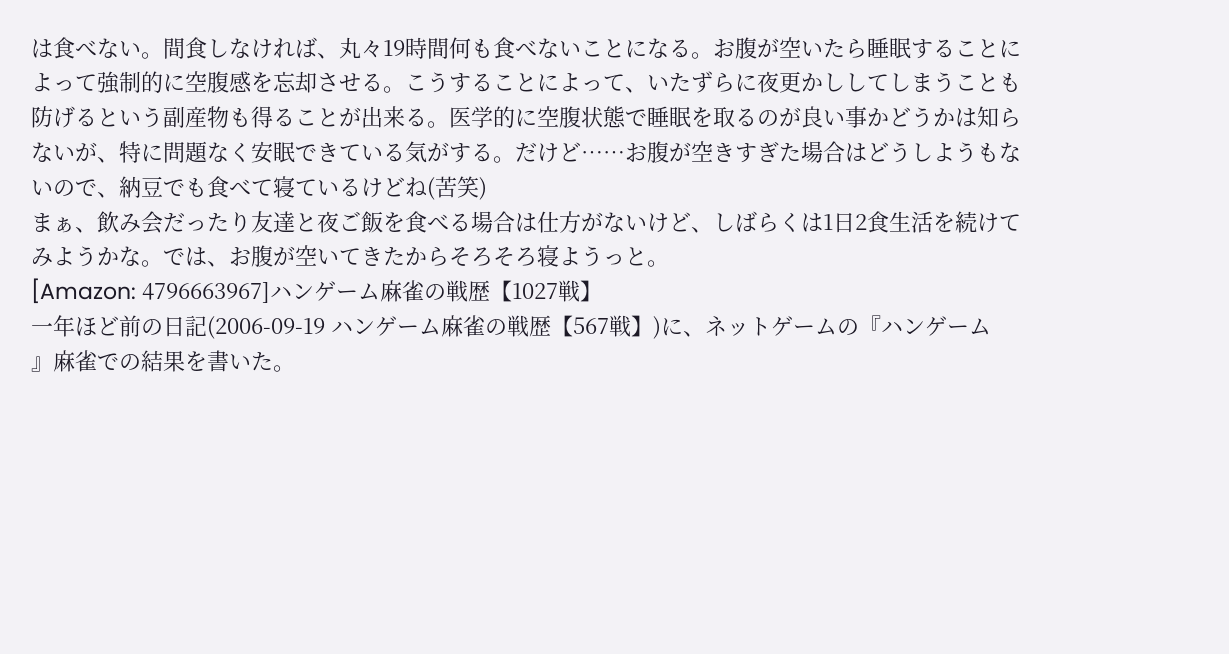は食べない。間食しなければ、丸々19時間何も食べないことになる。お腹が空いたら睡眠することによって強制的に空腹感を忘却させる。こうすることによって、いたずらに夜更かししてしまうことも防げるという副産物も得ることが出来る。医学的に空腹状態で睡眠を取るのが良い事かどうかは知らないが、特に問題なく安眠できている気がする。だけど……お腹が空きすぎた場合はどうしようもないので、納豆でも食べて寝ているけどね(苦笑)
まぁ、飲み会だったり友達と夜ご飯を食べる場合は仕方がないけど、しばらくは1日2食生活を続けてみようかな。では、お腹が空いてきたからそろそろ寝ようっと。
[Amazon: 4796663967]ハンゲーム麻雀の戦歴【1027戦】
一年ほど前の日記(2006-09-19 ハンゲーム麻雀の戦歴【567戦】)に、ネットゲームの『ハンゲーム
』麻雀での結果を書いた。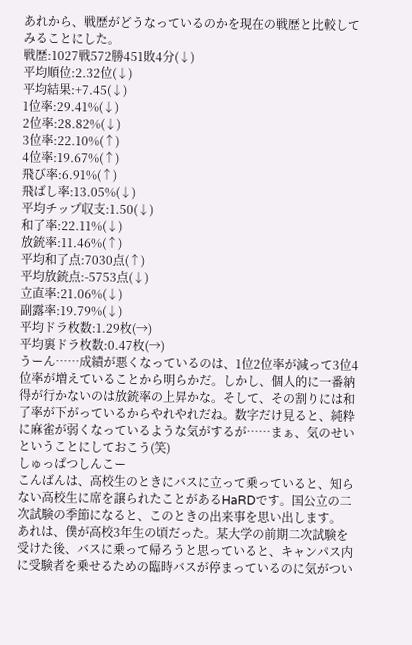あれから、戦歴がどうなっているのかを現在の戦歴と比較してみることにした。
戦歴:1027戦572勝451敗4分(↓)
平均順位:2.32位(↓)
平均結果:+7.45(↓)
1位率:29.41%(↓)
2位率:28.82%(↓)
3位率:22.10%(↑)
4位率:19.67%(↑)
飛び率:6.91%(↑)
飛ばし率:13.05%(↓)
平均チップ収支:1.50(↓)
和了率:22.11%(↓)
放銃率:11.46%(↑)
平均和了点:7030点(↑)
平均放銃点:-5753点(↓)
立直率:21.06%(↓)
副露率:19.79%(↓)
平均ドラ枚数:1.29枚(→)
平均裏ドラ枚数:0.47枚(→)
うーん……成績が悪くなっているのは、1位2位率が減って3位4位率が増えていることから明らかだ。しかし、個人的に一番納得が行かないのは放銃率の上昇かな。そして、その割りには和了率が下がっているからやれやれだね。数字だけ見ると、純粋に麻雀が弱くなっているような気がするが……まぁ、気のせいということにしておこう(笑)
しゅっぱつしんこー
こんばんは、高校生のときにバスに立って乗っていると、知らない高校生に席を譲られたことがあるHaRDです。国公立の二次試験の季節になると、このときの出来事を思い出します。
あれは、僕が高校3年生の頃だった。某大学の前期二次試験を受けた後、バスに乗って帰ろうと思っていると、キャンパス内に受験者を乗せるための臨時バスが停まっているのに気がつい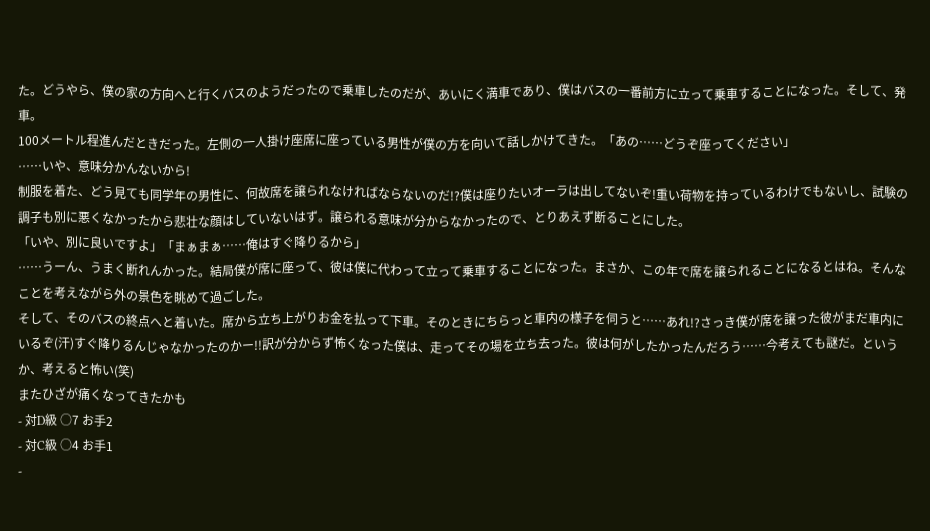た。どうやら、僕の家の方向へと行くバスのようだったので乗車したのだが、あいにく満車であり、僕はバスの一番前方に立って乗車することになった。そして、発車。
100メートル程進んだときだった。左側の一人掛け座席に座っている男性が僕の方を向いて話しかけてきた。「あの……どうぞ座ってください」
……いや、意味分かんないから!
制服を着た、どう見ても同学年の男性に、何故席を譲られなければならないのだ!?僕は座りたいオーラは出してないぞ!重い荷物を持っているわけでもないし、試験の調子も別に悪くなかったから悲壮な顔はしていないはず。譲られる意味が分からなかったので、とりあえず断ることにした。
「いや、別に良いですよ」「まぁまぁ……俺はすぐ降りるから」
……うーん、うまく断れんかった。結局僕が席に座って、彼は僕に代わって立って乗車することになった。まさか、この年で席を譲られることになるとはね。そんなことを考えながら外の景色を眺めて過ごした。
そして、そのバスの終点へと着いた。席から立ち上がりお金を払って下車。そのときにちらっと車内の様子を伺うと……あれ!?さっき僕が席を譲った彼がまだ車内にいるぞ(汗)すぐ降りるんじゃなかったのかー!!訳が分からず怖くなった僕は、走ってその場を立ち去った。彼は何がしたかったんだろう……今考えても謎だ。というか、考えると怖い(笑)
またひざが痛くなってきたかも
- 対D級 ○7 お手2
- 対C級 ○4 お手1
-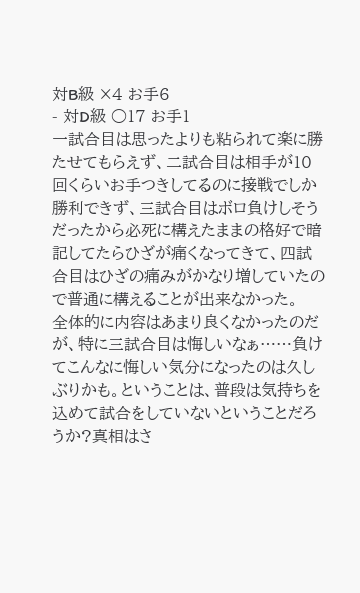対B級 ×4 お手6
- 対D級 ○17 お手1
一試合目は思ったよりも粘られて楽に勝たせてもらえず、二試合目は相手が10回くらいお手つきしてるのに接戦でしか勝利できず、三試合目はボロ負けしそうだったから必死に構えたままの格好で暗記してたらひざが痛くなってきて、四試合目はひざの痛みがかなり増していたので普通に構えることが出来なかった。
全体的に内容はあまり良くなかったのだが、特に三試合目は悔しいなぁ……負けてこんなに悔しい気分になったのは久しぶりかも。ということは、普段は気持ちを込めて試合をしていないということだろうか?真相はさ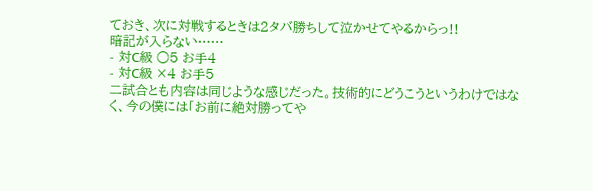ておき、次に対戦するときは2タバ勝ちして泣かせてやるからっ!!
暗記が入らない……
- 対C級 ○5 お手4
- 対C級 ×4 お手5
二試合とも内容は同じような感じだった。技術的にどうこうというわけではなく、今の僕には「お前に絶対勝ってや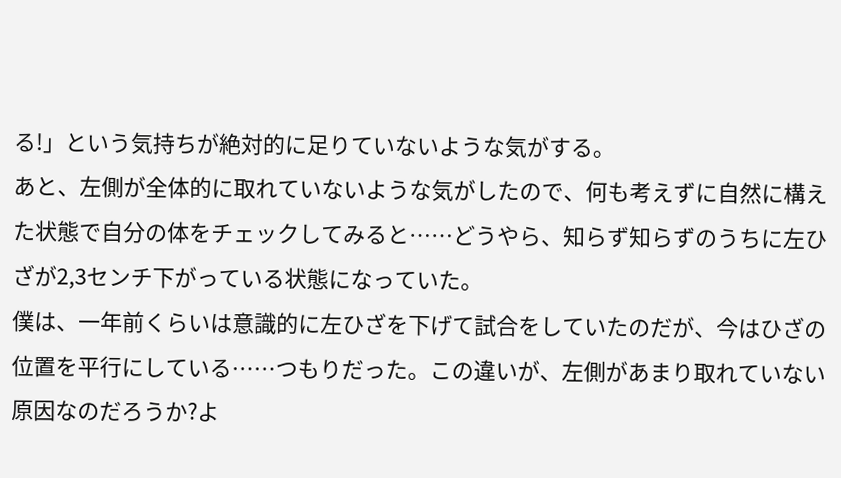る!」という気持ちが絶対的に足りていないような気がする。
あと、左側が全体的に取れていないような気がしたので、何も考えずに自然に構えた状態で自分の体をチェックしてみると……どうやら、知らず知らずのうちに左ひざが2,3センチ下がっている状態になっていた。
僕は、一年前くらいは意識的に左ひざを下げて試合をしていたのだが、今はひざの位置を平行にしている……つもりだった。この違いが、左側があまり取れていない原因なのだろうか?よ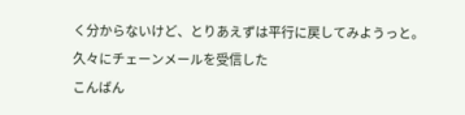く分からないけど、とりあえずは平行に戻してみようっと。
久々にチェーンメールを受信した
こんばん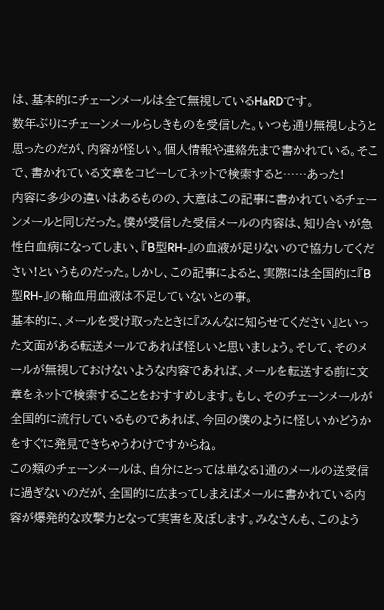は、基本的にチェーンメールは全て無視しているHaRDです。
数年ぶりにチェーンメールらしきものを受信した。いつも通り無視しようと思ったのだが、内容が怪しい。個人情報や連絡先まで書かれている。そこで、書かれている文章をコピーしてネットで検索すると……あった!
内容に多少の違いはあるものの、大意はこの記事に書かれているチェーンメールと同じだった。僕が受信した受信メールの内容は、知り合いが急性白血病になってしまい、『B型RH-』の血液が足りないので協力してください!というものだった。しかし、この記事によると、実際には全国的に『B型RH-』の輸血用血液は不足していないとの事。
基本的に、メールを受け取ったときに『みんなに知らせてください』といった文面がある転送メールであれば怪しいと思いましょう。そして、そのメールが無視しておけないような内容であれば、メールを転送する前に文章をネットで検索することをおすすめします。もし、そのチェーンメールが全国的に流行しているものであれば、今回の僕のように怪しいかどうかをすぐに発見できちゃうわけですからね。
この類のチェーンメールは、自分にとっては単なる1通のメールの送受信に過ぎないのだが、全国的に広まってしまえばメールに書かれている内容が爆発的な攻撃力となって実害を及ぼします。みなさんも、このよう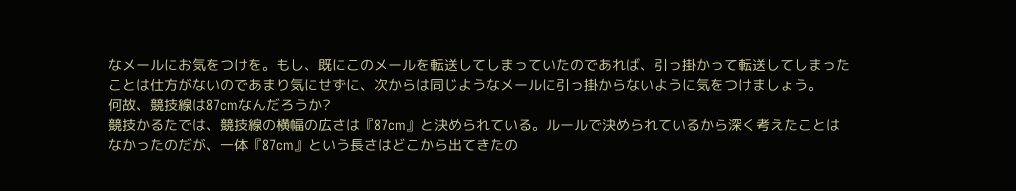なメールにお気をつけを。もし、既にこのメールを転送してしまっていたのであれば、引っ掛かって転送してしまったことは仕方がないのであまり気にせずに、次からは同じようなメールに引っ掛からないように気をつけましょう。
何故、競技線は87cmなんだろうか?
競技かるたでは、競技線の横幅の広さは『87cm』と決められている。ルールで決められているから深く考えたことはなかったのだが、一体『87cm』という長さはどこから出てきたの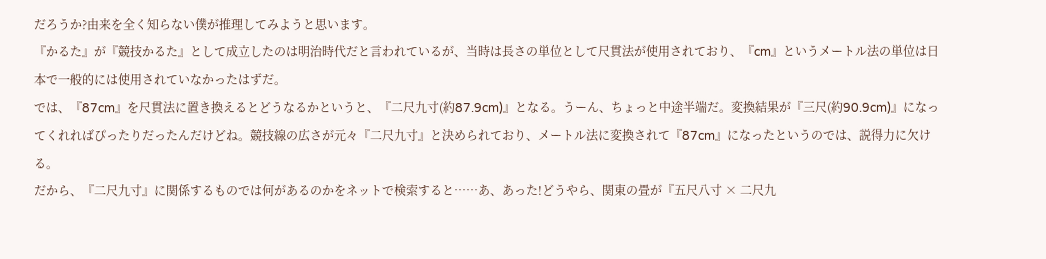だろうか?由来を全く知らない僕が推理してみようと思います。
『かるた』が『競技かるた』として成立したのは明治時代だと言われているが、当時は長さの単位として尺貫法が使用されており、『cm』というメートル法の単位は日本で一般的には使用されていなかったはずだ。
では、『87cm』を尺貫法に置き換えるとどうなるかというと、『二尺九寸(約87.9cm)』となる。うーん、ちょっと中途半端だ。変換結果が『三尺(約90.9cm)』になってくれればぴったりだったんだけどね。競技線の広さが元々『二尺九寸』と決められており、メートル法に変換されて『87cm』になったというのでは、説得力に欠ける。
だから、『二尺九寸』に関係するものでは何があるのかをネットで検索すると……あ、あった!どうやら、関東の畳が『五尺八寸 × 二尺九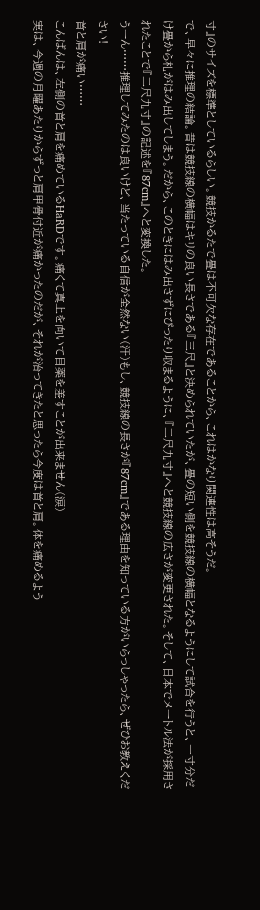寸』のサイズを標準としているらしい。競技かるたで畳は不可欠な存在であることから、これはかなり関連性は高そうだ。
で、早々に推理の結論。昔は競技線の横幅はキリの良い長さである『三尺』と決められていたが、畳の短い側を競技線の横幅となるようにして試合を行うと、一寸分だけ畳から札がはみ出してしまう。だから、このときにはみ出さずにぴったり収まるように、『二尺九寸』へと競技線の広さが変更された。そして、日本でメートル法が採用されたことで『二尺九寸』の記述を『87cm』へと変換した。
うーん……推理してみたのは良いけど、当たっている自信が全然ない(汗)もし、競技線の長さが『87cm』である理由を知っている方がいらっしゃったら、ぜひお教えください!
首と肩が痛い……
こんばんは、左側の首と肩を痛めているHaRDです。痛くて真上を向いて目薬を差すことが出来ません(涙)
実は、今週の月曜あたりからずっと肩甲骨付近が痛かったのだが、それが治ってきたと思ったら今度は首と肩。体を痛めるよう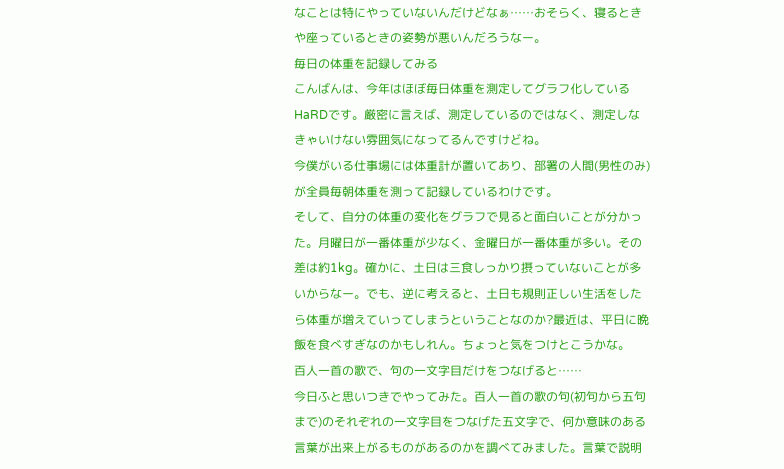なことは特にやっていないんだけどなぁ……おそらく、寝るときや座っているときの姿勢が悪いんだろうなー。
毎日の体重を記録してみる
こんばんは、今年はほぼ毎日体重を測定してグラフ化しているHaRDです。厳密に言えば、測定しているのではなく、測定しなきゃいけない雰囲気になってるんですけどね。
今僕がいる仕事場には体重計が置いてあり、部署の人間(男性のみ)が全員毎朝体重を測って記録しているわけです。
そして、自分の体重の変化をグラフで見ると面白いことが分かった。月曜日が一番体重が少なく、金曜日が一番体重が多い。その差は約1kg。確かに、土日は三食しっかり摂っていないことが多いからなー。でも、逆に考えると、土日も規則正しい生活をしたら体重が増えていってしまうということなのか?最近は、平日に晩飯を食べすぎなのかもしれん。ちょっと気をつけとこうかな。
百人一首の歌で、句の一文字目だけをつなげると……
今日ふと思いつきでやってみた。百人一首の歌の句(初句から五句まで)のそれぞれの一文字目をつなげた五文字で、何か意味のある言葉が出来上がるものがあるのかを調べてみました。言葉で説明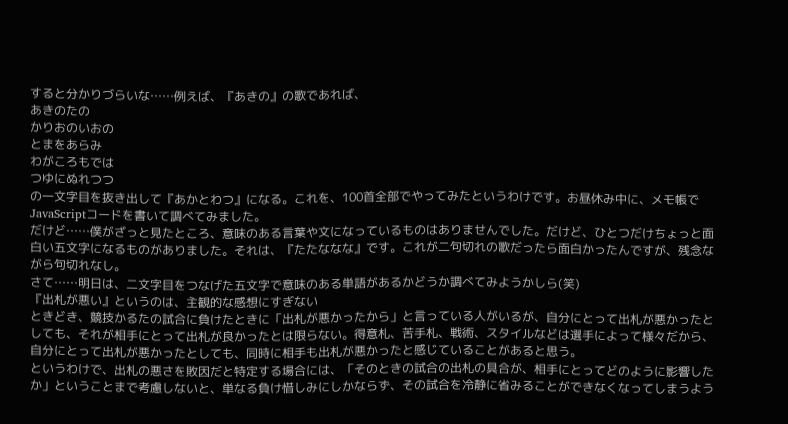すると分かりづらいな……例えば、『あきの』の歌であれば、
あきのたの
かりおのいおの
とまをあらみ
わがころもでは
つゆにぬれつつ
の一文字目を抜き出して『あかとわつ』になる。これを、100首全部でやってみたというわけです。お昼休み中に、メモ帳でJavaScriptコードを書いて調べてみました。
だけど……僕がざっと見たところ、意味のある言葉や文になっているものはありませんでした。だけど、ひとつだけちょっと面白い五文字になるものがありました。それは、『たたななな』です。これが二句切れの歌だったら面白かったんですが、残念ながら句切れなし。
さて……明日は、二文字目をつなげた五文字で意味のある単語があるかどうか調べてみようかしら(笑)
『出札が悪い』というのは、主観的な感想にすぎない
ときどき、競技かるたの試合に負けたときに「出札が悪かったから」と言っている人がいるが、自分にとって出札が悪かったとしても、それが相手にとって出札が良かったとは限らない。得意札、苦手札、戦術、スタイルなどは選手によって様々だから、自分にとって出札が悪かったとしても、同時に相手も出札が悪かったと感じていることがあると思う。
というわけで、出札の悪さを敗因だと特定する場合には、「そのときの試合の出札の具合が、相手にとってどのように影響したか」ということまで考慮しないと、単なる負け惜しみにしかならず、その試合を冷静に省みることができなくなってしまうよう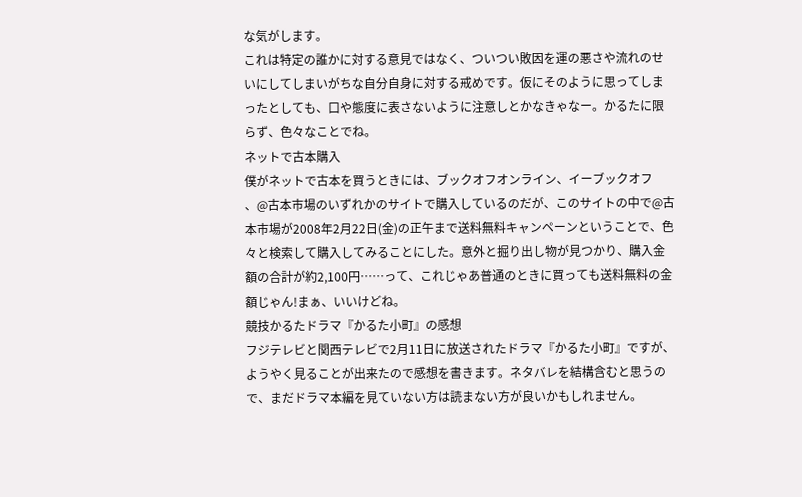な気がします。
これは特定の誰かに対する意見ではなく、ついつい敗因を運の悪さや流れのせいにしてしまいがちな自分自身に対する戒めです。仮にそのように思ってしまったとしても、口や態度に表さないように注意しとかなきゃなー。かるたに限らず、色々なことでね。
ネットで古本購入
僕がネットで古本を買うときには、ブックオフオンライン、イーブックオフ
、@古本市場のいずれかのサイトで購入しているのだが、このサイトの中で@古本市場が2008年2月22日(金)の正午まで送料無料キャンペーンということで、色々と検索して購入してみることにした。意外と掘り出し物が見つかり、購入金額の合計が約2,100円……って、これじゃあ普通のときに買っても送料無料の金額じゃん!まぁ、いいけどね。
競技かるたドラマ『かるた小町』の感想
フジテレビと関西テレビで2月11日に放送されたドラマ『かるた小町』ですが、ようやく見ることが出来たので感想を書きます。ネタバレを結構含むと思うので、まだドラマ本編を見ていない方は読まない方が良いかもしれません。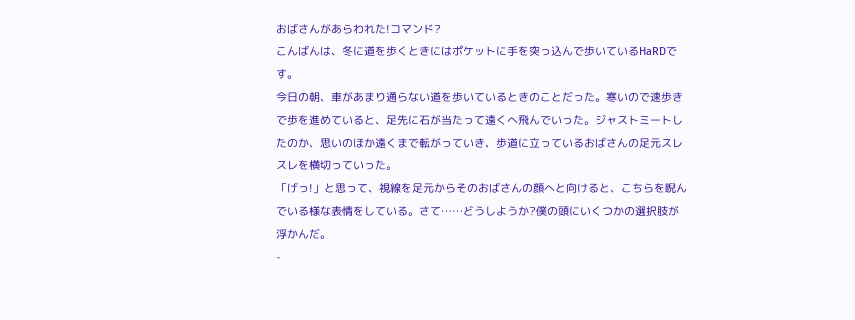おばさんがあらわれた!コマンド?
こんばんは、冬に道を歩くときにはポケットに手を突っ込んで歩いているHaRDです。
今日の朝、車があまり通らない道を歩いているときのことだった。寒いので速歩きで歩を進めていると、足先に石が当たって遠くへ飛んでいった。ジャストミートしたのか、思いのほか遠くまで転がっていき、歩道に立っているおばさんの足元スレスレを横切っていった。
「げっ!」と思って、視線を足元からそのおばさんの顔へと向けると、こちらを睨んでいる様な表情をしている。さて……どうしようか?僕の頭にいくつかの選択肢が浮かんだ。
-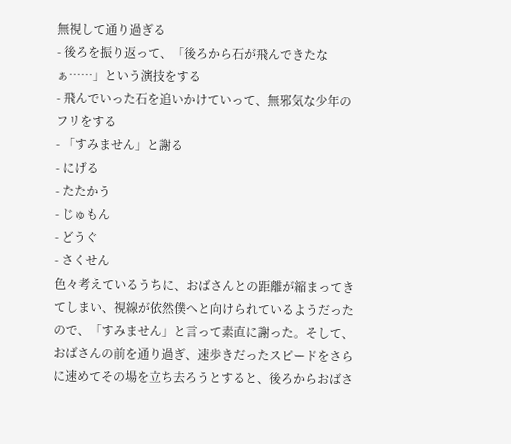無視して通り過ぎる
- 後ろを振り返って、「後ろから石が飛んできたなぁ……」という演技をする
- 飛んでいった石を追いかけていって、無邪気な少年のフリをする
- 「すみません」と謝る
- にげる
- たたかう
- じゅもん
- どうぐ
- さくせん
色々考えているうちに、おばさんとの距離が縮まってきてしまい、視線が依然僕へと向けられているようだったので、「すみません」と言って素直に謝った。そして、おばさんの前を通り過ぎ、速歩きだったスピードをさらに速めてその場を立ち去ろうとすると、後ろからおばさ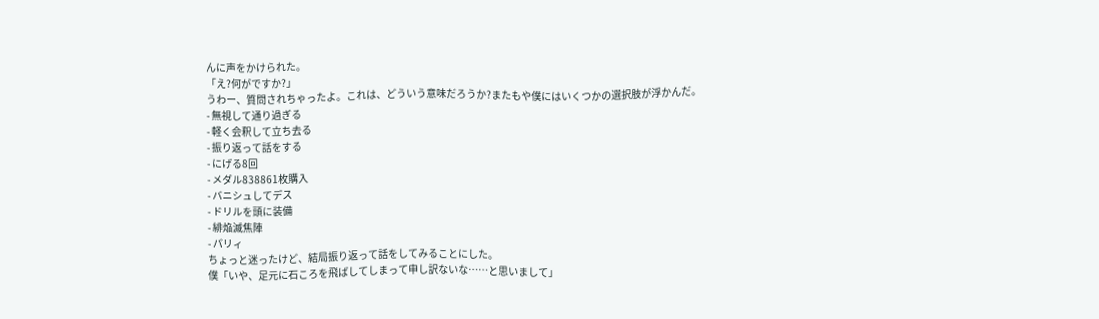んに声をかけられた。
「え?何がですか?」
うわー、質問されちゃったよ。これは、どういう意味だろうか?またもや僕にはいくつかの選択肢が浮かんだ。
- 無視して通り過ぎる
- 軽く会釈して立ち去る
- 振り返って話をする
- にげる8回
- メダル838861枚購入
- バニシュしてデス
- ドリルを頭に装備
- 緋焔滅焦陣
- パリィ
ちょっと迷ったけど、結局振り返って話をしてみることにした。
僕「いや、足元に石ころを飛ばしてしまって申し訳ないな……と思いまして」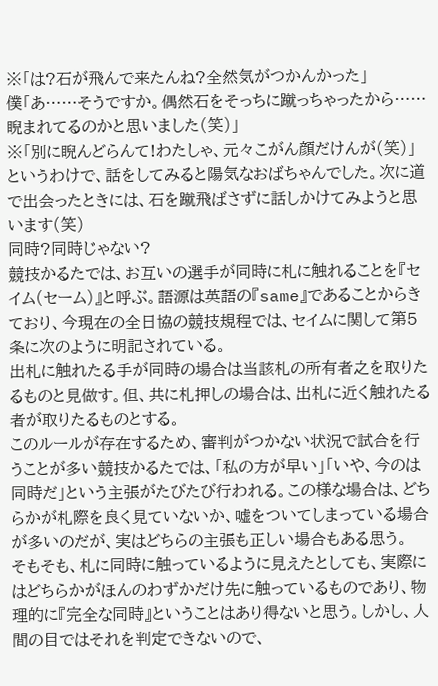※「は?石が飛んで来たんね?全然気がつかんかった」
僕「あ……そうですか。偶然石をそっちに蹴っちゃったから……睨まれてるのかと思いました(笑)」
※「別に睨んどらんて!わたしゃ、元々こがん顔だけんが(笑)」
というわけで、話をしてみると陽気なおばちゃんでした。次に道で出会ったときには、石を蹴飛ばさずに話しかけてみようと思います(笑)
同時?同時じゃない?
競技かるたでは、お互いの選手が同時に札に触れることを『セイム(セーム)』と呼ぶ。語源は英語の『same』であることからきており、今現在の全日協の競技規程では、セイムに関して第5条に次のように明記されている。
出札に触れたる手が同時の場合は当該札の所有者之を取りたるものと見做す。但、共に札押しの場合は、出札に近く触れたる者が取りたるものとする。
このルールが存在するため、審判がつかない状況で試合を行うことが多い競技かるたでは、「私の方が早い」「いや、今のは同時だ」という主張がたびたび行われる。この様な場合は、どちらかが札際を良く見ていないか、嘘をついてしまっている場合が多いのだが、実はどちらの主張も正しい場合もある思う。
そもそも、札に同時に触っているように見えたとしても、実際にはどちらかがほんのわずかだけ先に触っているものであり、物理的に『完全な同時』ということはあり得ないと思う。しかし、人間の目ではそれを判定できないので、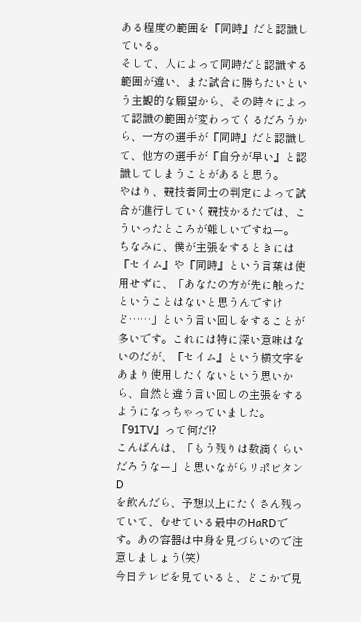ある程度の範囲を『同時』だと認識している。
そして、人によって同時だと認識する範囲が違い、また試合に勝ちたいという主観的な願望から、その時々によって認識の範囲が変わってくるだろうから、一方の選手が『同時』だと認識して、他方の選手が『自分が早い』と認識してしまうことがあると思う。
やはり、競技者同士の判定によって試合が進行していく競技かるたでは、こういったところが難しいですねー。
ちなみに、僕が主張をするときには『セイム』や『同時』という言葉は使用せずに、「あなたの方が先に触ったということはないと思うんですけど……」という言い回しをすることが多いです。これには特に深い意味はないのだが、『セイム』という横文字をあまり使用したくないという思いから、自然と違う言い回しの主張をするようになっちゃっていました。
『91TV』って何だ!?
こんばんは、「もう残りは数滴くらいだろうなー」と思いながらリポビタンD
を飲んだら、予想以上にたくさん残っていて、むせている最中のHaRDです。あの容器は中身を見づらいので注意しましょう(笑)
今日テレビを見ていると、どこかで見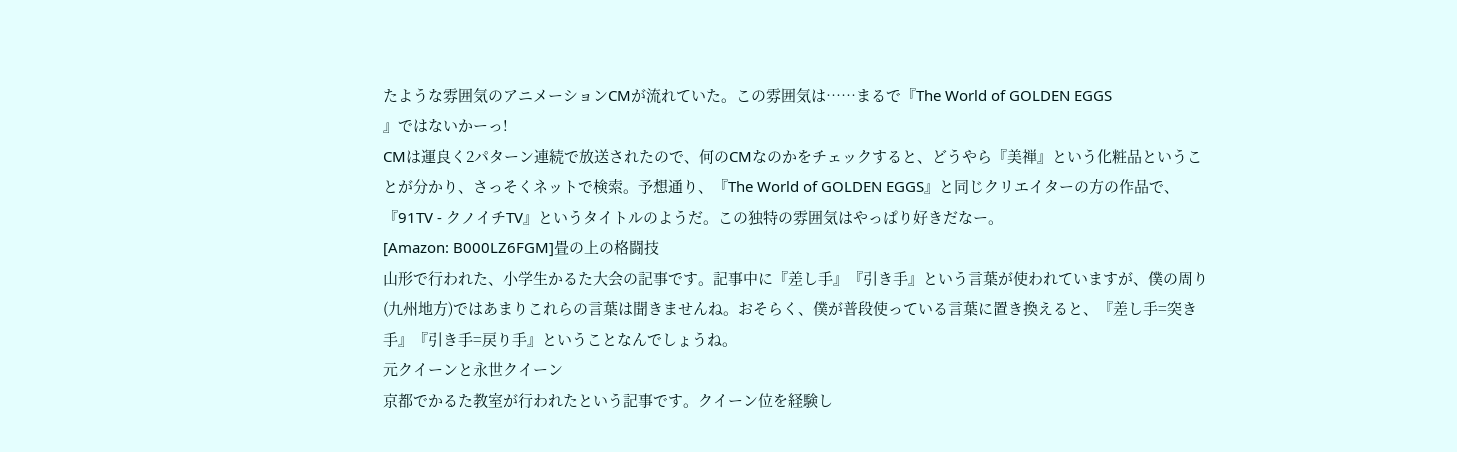たような雰囲気のアニメーションCMが流れていた。この雰囲気は……まるで『The World of GOLDEN EGGS
』ではないかーっ!
CMは運良く2パターン連続で放送されたので、何のCMなのかをチェックすると、どうやら『美禅』という化粧品ということが分かり、さっそくネットで検索。予想通り、『The World of GOLDEN EGGS』と同じクリエイターの方の作品で、『91TV - クノイチTV』というタイトルのようだ。この独特の雰囲気はやっぱり好きだなー。
[Amazon: B000LZ6FGM]畳の上の格闘技
山形で行われた、小学生かるた大会の記事です。記事中に『差し手』『引き手』という言葉が使われていますが、僕の周り(九州地方)ではあまりこれらの言葉は聞きませんね。おそらく、僕が普段使っている言葉に置き換えると、『差し手=突き手』『引き手=戻り手』ということなんでしょうね。
元クイーンと永世クイーン
京都でかるた教室が行われたという記事です。クイーン位を経験し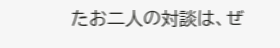たお二人の対談は、ぜ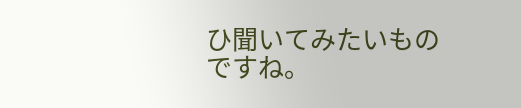ひ聞いてみたいものですね。